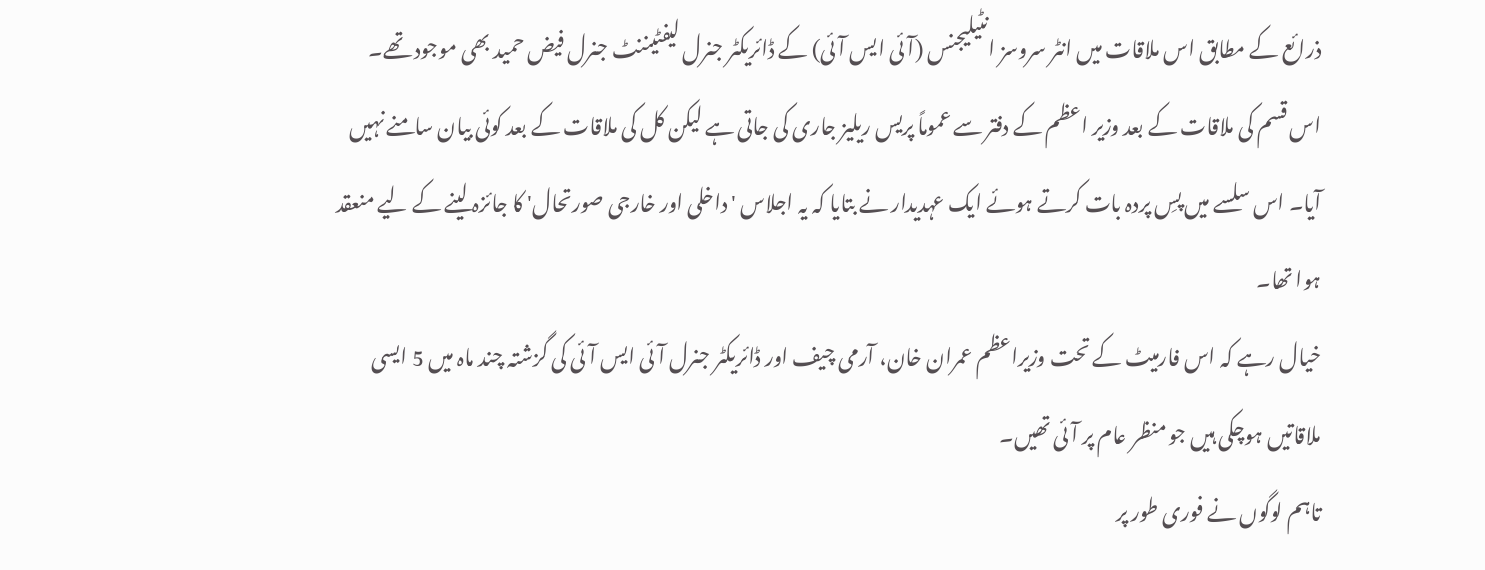ذرائع کے مطابق اس ملاقات میں انٹر سروسز انٹیلیجنس (آئی ایس آئی) کے ڈائریکٹر جنرل لیفٹیننٹ جنرل فیض حمید بھی موجود تھے۔
اس قسم کی ملاقات کے بعد وزیر اعظم کے دفتر سے عموماً پریس ریلیز جاری کی جاتی ہے لیکن کل کی ملاقات کے بعد کوئی بیان سامنے نہیں آیا۔ اس سلسے میں پسِ پردہ بات کرتے ہوئے ایک عہدیدار نے بتایا کہ یہ اجلاس 'داخلی اور خارجی صورتحال' کا جائزہ لینے کے لیے منعقد ہوا تھا۔
خیال رہے کہ اس فارمیٹ کے تحت وزیراعظم عمران خان، آرمی چیف اور ڈائریکٹر جنرل آئی ایس آئی کی گزشتہ چند ماہ میں 5 ایسی ملاقاتیں ہوچکی ہیں جو منظر عام پر آئی تھیں۔
تاہم لوگوں نے فوری طور پر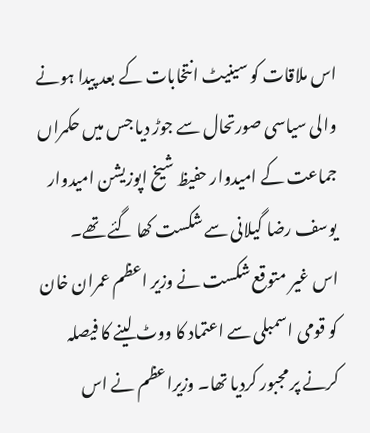اس ملاقات کو سینیٹ انتخابات کے بعد پیدا ہونے والی سیاسی صورتحال سے جوڑ دیا جس میں حکمراں جماعت کے امیدوار حفیظ شیخ اپوزیشن امیدوار یوسف رضا گیلانی سے شکست کھا گئے تھے۔
اس غیر متوقع شکست نے وزیر اعظم عمران خان کو قومی اسمبلی سے اعتماد کا ووٹ لینے کا فیصلہ کرنے پر مجبور کردیا تھا۔ وزیراعظم نے اس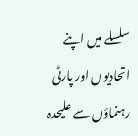سلسلے میں اپنے اتحادیوں اور پارٹی رہنماؤں سے علیحدہ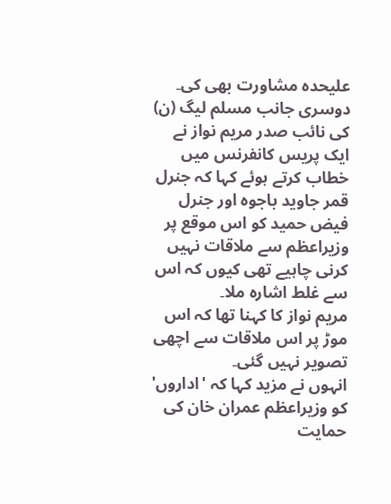علیحدہ مشاورت بھی کی۔
دوسری جانب مسلم لیگ (ن) کی نائب صدر مریم نواز نے ایک پریس کانفرنس میں خطاب کرتے ہوئے کہا کہ جنرل قمر جاوید باجوہ اور جنرل فیض حمید کو اس موقع پر وزیراعظم سے ملاقات نہیں کرنی چاہیے تھی کیوں کہ اس سے غلط اشارہ ملا۔
مریم نواز کا کہنا تھا کہ اس موڑ پر اس ملاقات سے اچھی تصویر نہیں گئی۔
انہوں نے مزید کہا کہ 'اداروں' کو وزیراعظم عمران خان کی حمایت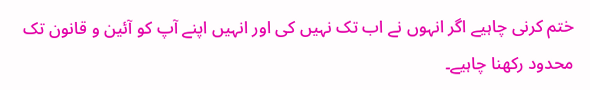ختم کرنی چاہیے اگر انہوں نے اب تک نہیں کی اور انہیں اپنے آپ کو آئین و قانون تک محدود رکھنا چاہیے۔